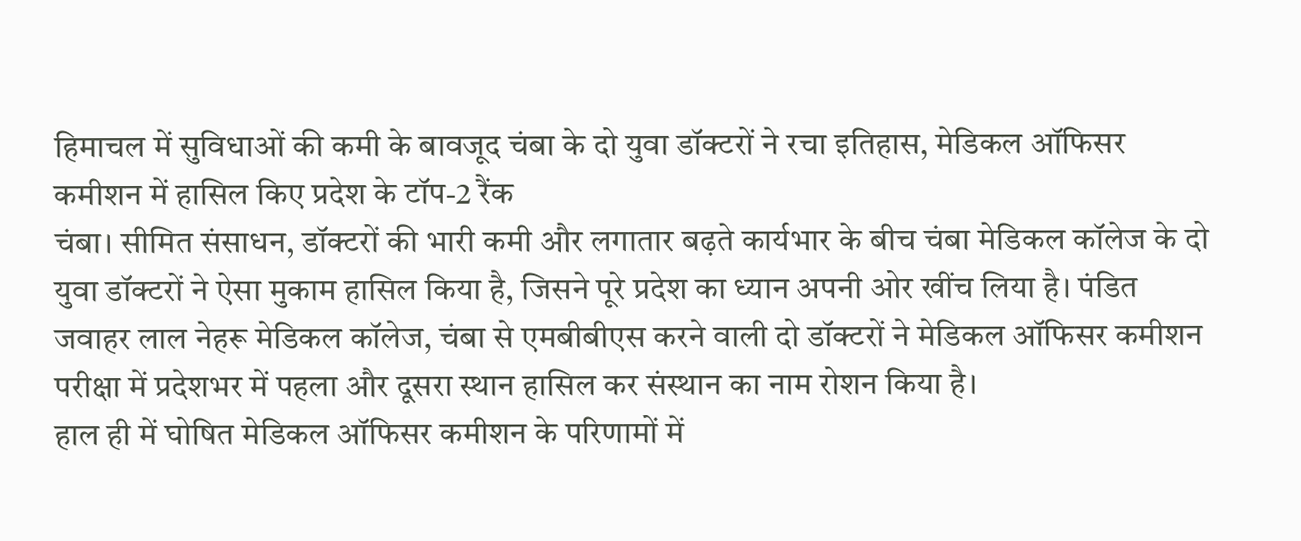हिमाचल में सुविधाओं की कमी के बावजूद चंबा के दो युवा डॉक्टरों ने रचा इतिहास, मेडिकल ऑफिसर कमीशन में हासिल किए प्रदेश के टॉप-2 रैंक
चंबा। सीमित संसाधन, डॉक्टरों की भारी कमी और लगातार बढ़ते कार्यभार के बीच चंबा मेडिकल कॉलेज के दो युवा डॉक्टरों ने ऐसा मुकाम हासिल किया है, जिसने पूरे प्रदेश का ध्यान अपनी ओर खींच लिया है। पंडित जवाहर लाल नेहरू मेडिकल कॉलेज, चंबा से एमबीबीएस करने वाली दो डॉक्टरों ने मेडिकल ऑफिसर कमीशन परीक्षा में प्रदेशभर में पहला और दूसरा स्थान हासिल कर संस्थान का नाम रोशन किया है।
हाल ही में घोषित मेडिकल ऑफिसर कमीशन के परिणामों में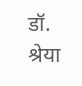डॉ. श्रेया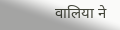वालिया ने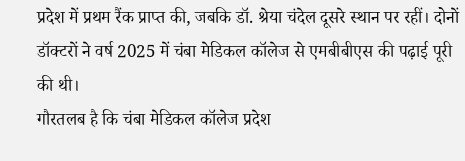प्रदेश में प्रथम रैंक प्राप्त की, जबकि डॉ. श्रेया चंदेल दूसरे स्थान पर रहीं। दोनों डॉक्टरों ने वर्ष 2025 में चंबा मेडिकल कॉलेज से एमबीबीएस की पढ़ाई पूरी की थी।
गौरतलब है कि चंबा मेडिकल कॉलेज प्रदेश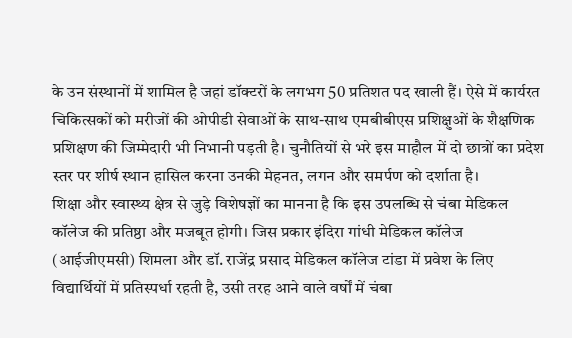के उन संस्थानों में शामिल है जहां डॉक्टरों के लगभग 50 प्रतिशत पद खाली हैं। ऐसे में कार्यरत चिकित्सकों को मरीजों की ओपीडी सेवाओं के साथ-साथ एमबीबीएस प्रशिक्षुओं के शैक्षणिक प्रशिक्षण की जिम्मेदारी भी निभानी पड़ती है। चुनौतियों से भरे इस माहौल में दो छात्रों का प्रदेश स्तर पर शीर्ष स्थान हासिल करना उनकी मेहनत, लगन और समर्पण को दर्शाता है।
शिक्षा और स्वास्थ्य क्षेत्र से जुड़े विशेषज्ञों का मानना है कि इस उपलब्धि से चंबा मेडिकल कॉलेज की प्रतिष्ठा और मजबूत होगी। जिस प्रकार इंदिरा गांधी मेडिकल कॉलेज (आईजीएमसी) शिमला और डॉ. राजेंद्र प्रसाद मेडिकल कॉलेज टांडा में प्रवेश के लिए विद्यार्थियों में प्रतिस्पर्धा रहती है, उसी तरह आने वाले वर्षों में चंबा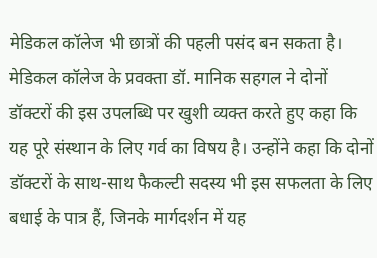मेडिकल कॉलेज भी छात्रों की पहली पसंद बन सकता है।
मेडिकल कॉलेज के प्रवक्ता डॉ. मानिक सहगल ने दोनों डॉक्टरों की इस उपलब्धि पर खुशी व्यक्त करते हुए कहा कि यह पूरे संस्थान के लिए गर्व का विषय है। उन्होंने कहा कि दोनों डॉक्टरों के साथ-साथ फैकल्टी सदस्य भी इस सफलता के लिए बधाई के पात्र हैं, जिनके मार्गदर्शन में यह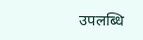उपलब्धि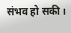संभव हो सकी।